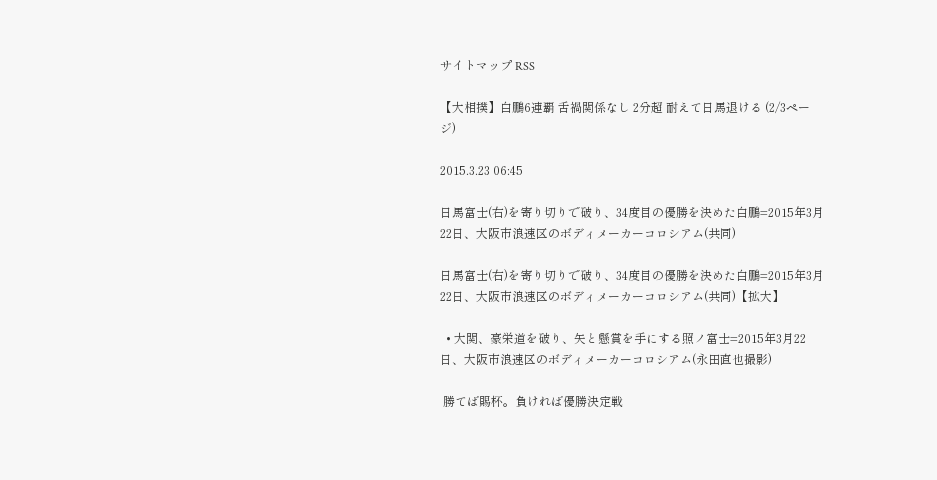サイトマップ RSS

【大相撲】白鵬6連覇 舌禍関係なし 2分超 耐えて日馬退ける (2/3ページ)

2015.3.23 06:45

日馬富士(右)を寄り切りで破り、34度目の優勝を決めた白鵬=2015年3月22日、大阪市浪速区のボディメーカーコロシアム(共同)

日馬富士(右)を寄り切りで破り、34度目の優勝を決めた白鵬=2015年3月22日、大阪市浪速区のボディメーカーコロシアム(共同)【拡大】

  • 大関、豪栄道を破り、矢と懸賞を手にする照ノ富士=2015年3月22日、大阪市浪速区のボディメーカーコロシアム(永田直也撮影)

 勝てば賜杯。負ければ優勝決定戦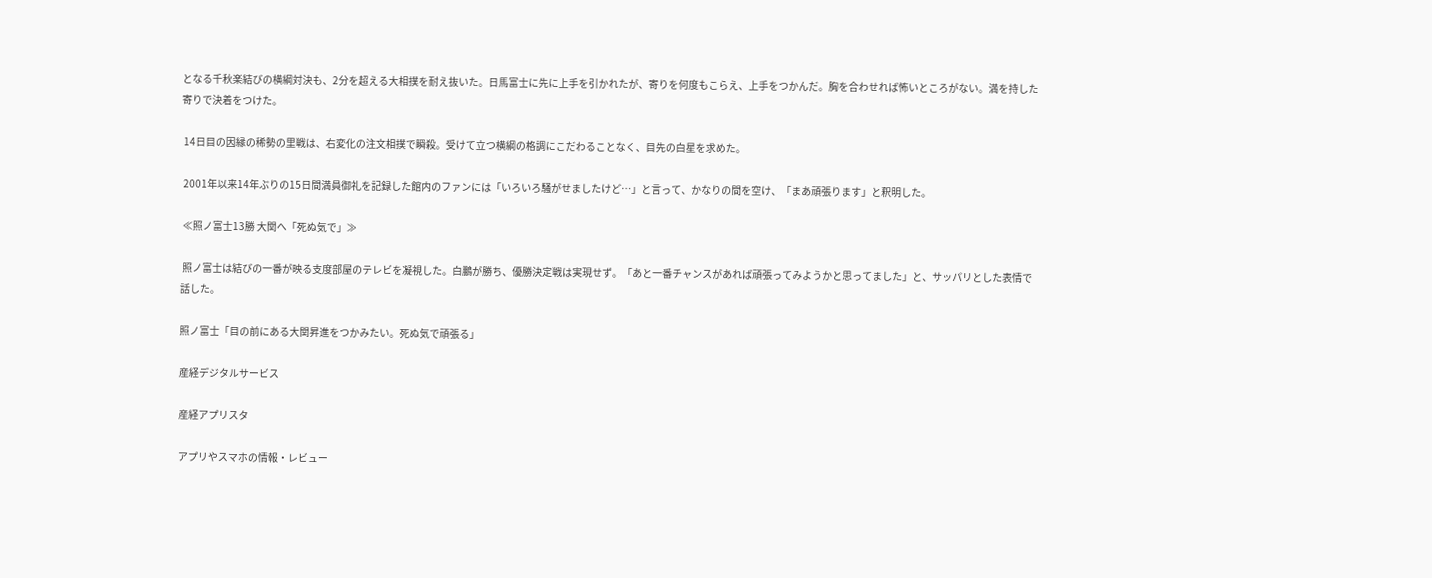となる千秋楽結びの横綱対決も、2分を超える大相撲を耐え抜いた。日馬富士に先に上手を引かれたが、寄りを何度もこらえ、上手をつかんだ。胸を合わせれば怖いところがない。満を持した寄りで決着をつけた。

 14日目の因縁の稀勢の里戦は、右変化の注文相撲で瞬殺。受けて立つ横綱の格調にこだわることなく、目先の白星を求めた。

 2001年以来14年ぶりの15日間満員御礼を記録した館内のファンには「いろいろ騒がせましたけど…」と言って、かなりの間を空け、「まあ頑張ります」と釈明した。

 ≪照ノ富士13勝 大関へ「死ぬ気で」≫

 照ノ富士は結びの一番が映る支度部屋のテレビを凝視した。白鵬が勝ち、優勝決定戦は実現せず。「あと一番チャンスがあれば頑張ってみようかと思ってました」と、サッパリとした表情で話した。

照ノ富士「目の前にある大関昇進をつかみたい。死ぬ気で頑張る」

産経デジタルサービス

産経アプリスタ

アプリやスマホの情報・レビュー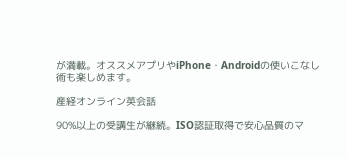が満載。オススメアプリやiPhone・Androidの使いこなし術も楽しめます。

産経オンライン英会話

90%以上の受講生が継続。ISO認証取得で安心品質のマ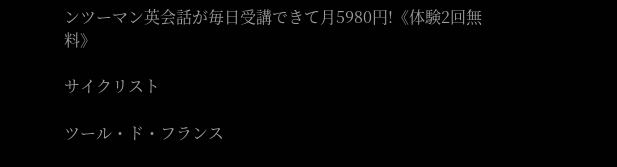ンツーマン英会話が毎日受講できて月5980円!《体験2回無料》

サイクリスト

ツール・ド・フランス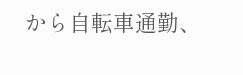から自転車通勤、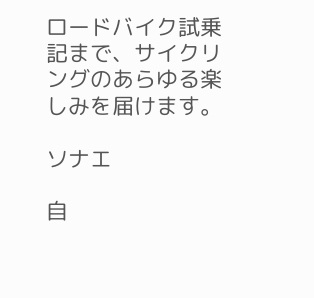ロードバイク試乗記まで、サイクリングのあらゆる楽しみを届けます。

ソナエ

自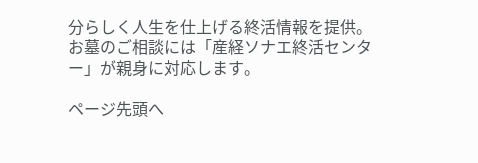分らしく人生を仕上げる終活情報を提供。お墓のご相談には「産経ソナエ終活センター」が親身に対応します。

ページ先頭へ